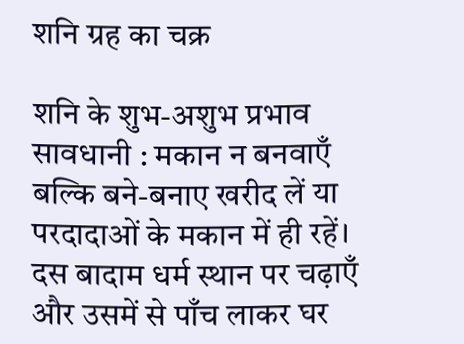शनि ग्रह का चक्र

शनि के शुभ-अशुभ प्रभाव
सावधानी : मकान न बनवाएँ बल्कि बने-बनाए खरीद लें या परदादाओं के मकान में ही रहें। दस बादाम धर्म स्थान पर चढ़ाएँ और उसमें से पाँच लाकर घर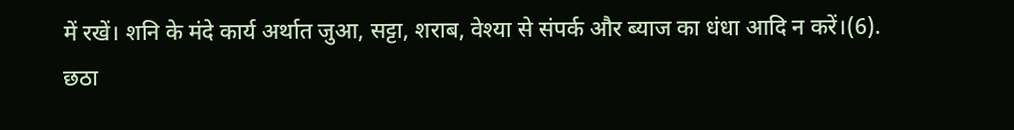में रखें। शनि के मंदे कार्य अर्थात जुआ, सट्टा, शराब, वेश्या से संपर्क और ब्याज का धंधा आदि न करें।(6).
छठा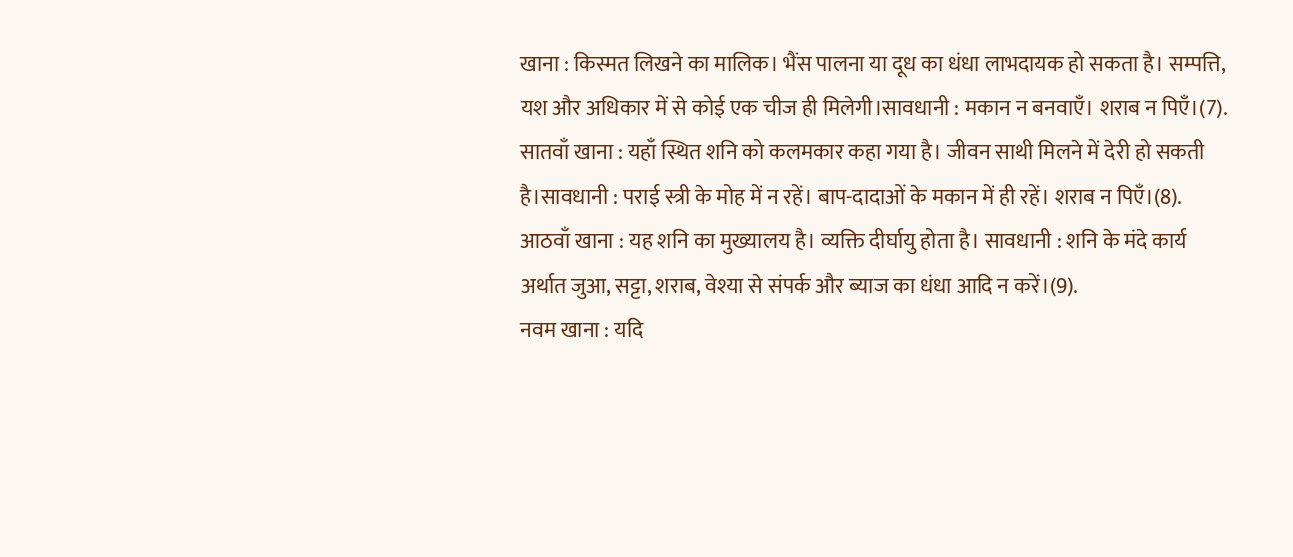खाना : किस्मत लिखने का मालिक। भैंस पालना या दूध का धंधा लाभदायक हो सकता है। सम्पत्ति, यश और अधिकार में से कोई एक चीज ही मिलेगी।सावधानी : मकान न बनवाएँ। शराब न पिएँ।(7).
सातवाँ खाना : यहाँ स्थित शनि को कलमकार कहा गया है। जीवन साथी मिलने में देरी हो सकती है।सावधानी : पराई स्त्री के मोह में न रहें। बाप-दादाओं के मकान में ही रहें। शराब न पिएँ।(8).
आठवाँ खाना : यह शनि का मुख्यालय है। व्यक्ति दीर्घायु होता है। सावधानी : शनि के मंदे कार्य अर्थात जुआ, सट्टा, शराब, वेश्या से संपर्क और ब्याज का धंधा आदि न करें।(9).
नवम खाना : यदि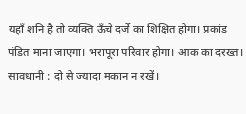यहाँ शनि है तो व्यक्ति ऊँचे दर्जे का शिक्षित होगा। प्रकांड पंडित माना जाएगा। भरापूरा परिवार होगा। आक का दरख्त। सावधानी : दो से ज्यादा मकान न रखें।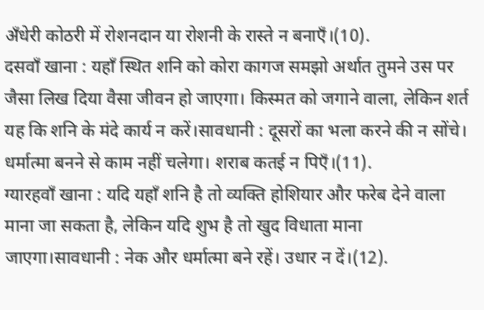अँधेरी कोठरी में रोशनदान या रोशनी के रास्ते न बनाएँ।(10).
दसवाँ खाना : यहाँ स्थित शनि को कोरा कागज समझो अर्थात तुमने उस पर जैसा लिख दिया वैसा जीवन हो जाएगा। किस्मत को जगाने वाला, लेकिन शर्त यह कि शनि के मंदे कार्य न करें।सावधानी : दूसरों का भला करने की न सोंचे। धर्मात्मा बनने से काम नहीं चलेगा। शराब कतई न पिएँ।(11).
ग्यारहवाँ खाना : यदि यहाँ शनि है तो व्यक्ति होशियार और फरेब देने वाला माना जा सकता है, लेकिन यदि शुभ है तो खुद विधाता माना जाएगा।सावधानी : नेक और धर्मात्मा बने रहें। उधार न दें।(12).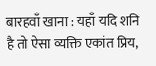बारहवाँ खाना : यहाँ यदि शनि है तो ऐसा व्यक्ति एकांत प्रिय,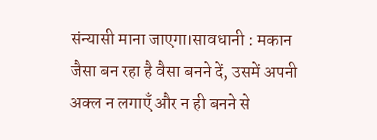संन्यासी माना जाएगा।सावधानी : मकान जैसा बन रहा है वैसा बनने दें, उसमें अपनी अक्ल न लगाएँ और न ही बनने से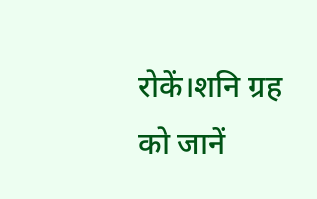रोकें।शनि ग्रह को जानें